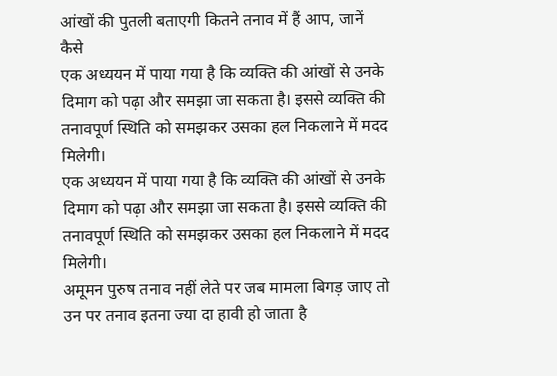आंखों की पुतली बताएगी कितने तनाव में हैं आप, जानें कैसे
एक अध्ययन में पाया गया है कि व्यक्ति की आंखों से उनके दिमाग को पढ़ा और समझा जा सकता है। इससे व्यक्ति की तनावपूर्ण स्थिति को समझकर उसका हल निकलाने में मदद मिलेगी।
एक अध्ययन में पाया गया है कि व्यक्ति की आंखों से उनके दिमाग को पढ़ा और समझा जा सकता है। इससे व्यक्ति की तनावपूर्ण स्थिति को समझकर उसका हल निकलाने में मदद मिलेगी।
अमूमन पुरुष तनाव नहीं लेते पर जब मामला बिगड़ जाए तो उन पर तनाव इतना ज्या दा हावी हो जाता है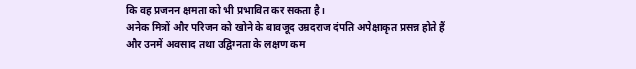कि वह प्रजनन क्षमता को भी प्रभावित कर सकता है।
अनेक मित्रों और परिजन को खोने के बावजूद उम्रदराज दंपति अपेक्षाकृत प्रसन्न होते हैं और उनमें अवसाद तथा उद्विग्नता के लक्षण कम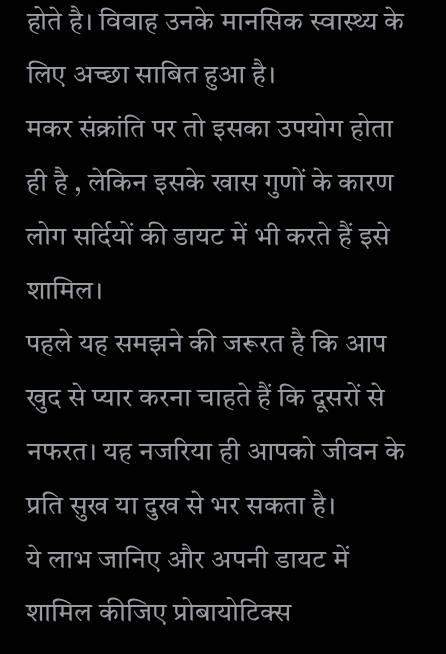होते है। विवाह उनके मानसिक स्वास्थ्य के लिए अच्छा साबित हुआ है।
मकर संक्रांति पर तो इसका उपयोग होता ही है , लेकिन इसके खास गुणों के कारण लोग सर्दियों की डायट में भी करते हैं इसे शामिल।
पहले यह समझने की जरूरत है कि आप खुद से प्यार करना चाहते हैं कि दूसरों से नफरत। यह नजरिया ही आपको जीवन के प्रति सुख या दुख से भर सकता है।
ये लाभ जानिए और अपनी डायट में शामिल कीजिए प्रोबायोटिक्स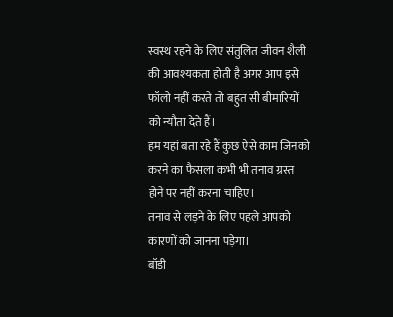स्वस्थ रहने के लिए संतुलित जीवन शैली की आवश्यकता होती है अगर आप इसे फॉलो नहीं करते तो बहुत सी बीमारियों को न्यौता देते हैं।
हम यहां बता रहे हैं कुछ ऐसे काम जिनको करने का फैसला कभी भी तनाव ग्रस्त होने पर नहीं करना चाहिए।
तनाव से लड़ने के लिए पहले आपको कारणों को जानना पड़ेगा।
बॉडी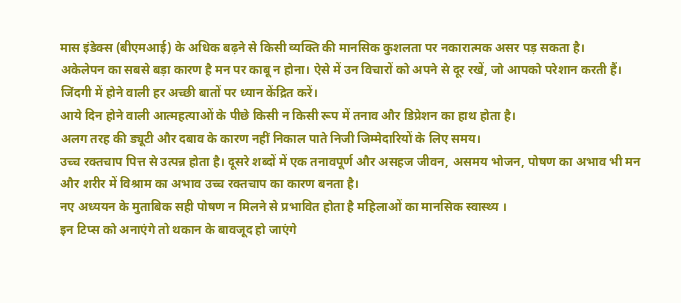मास इंडेक्स (बीएमआई) के अधिक बढ़ने से किसी व्यक्ति की मानसिक कुशलता पर नकारात्मक असर पड़ सकता है।
अकेलेपन का सबसे बड़ा कारण है मन पर काबू न होना। ऐसे में उन विचारों को अपने से दूर रखें, जो आपको परेशान करती हैं। जिंदगी में होने वाली हर अच्छी बातों पर ध्यान केंद्रित करें।
आये दिन होने वाली आत्महत्याओं के पीछे किसी न किसी रूप में तनाव और डिप्रेशन का हाथ होता है।
अलग तरह की ड्यूटी और दबाव के कारण नहीं निकाल पाते निजी जिम्मेदारियों के लिए समय।
उच्च रक्तचाप पित्त से उत्पन्न होता है। दूसरे शब्दों में एक तनावपूर्ण और असहज जीवन, असमय भोजन, पोषण का अभाव भी मन और शरीर में विश्राम का अभाव उच्च रक्तचाप का कारण बनता है।
नए अध्ययन के मुताबिक सही पोषण न मिलने से प्रभावित होता है महिलाओं का मानसिक स्वास्थ्य ।
इन टिप्स को अनाएंगे तो थकान के बावजूद हो जाएंगे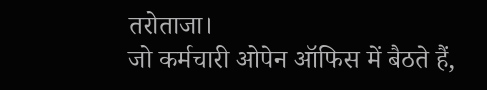तरोताजा।
जो कर्मचारी ओपेन ऑफिस में बैठते हैं,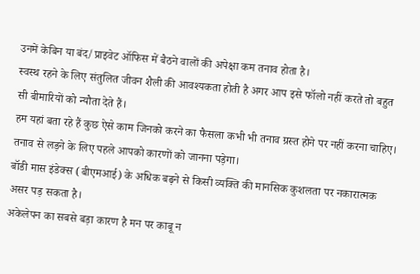उनमें केबिन या बंद/प्राइवेट ऑफिस में बैठने वालों की अपेक्षा कम तनाव होता है।
स्वस्थ रहने के लिए संतुलित जीवन शैली की आवश्यकता होती है अगर आप इसे फॉलो नहीं करते तो बहुत सी बीमारियों को न्यौता देते हैं।
हम यहां बता रहे हैं कुछ ऐसे काम जिनको करने का फैसला कभी भी तनाव ग्रस्त होने पर नहीं करना चाहिए।
तनाव से लड़ने के लिए पहले आपको कारणों को जानना पड़ेगा।
बॉडी मास इंडेक्स (बीएमआई) के अधिक बढ़ने से किसी व्यक्ति की मानसिक कुशलता पर नकारात्मक असर पड़ सकता है।
अकेलेपन का सबसे बड़ा कारण है मन पर काबू न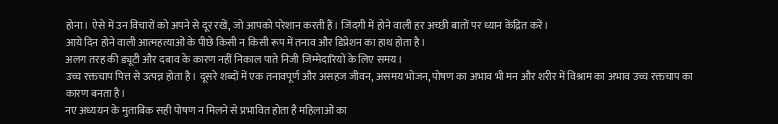होना। ऐसे में उन विचारों को अपने से दूर रखें, जो आपको परेशान करती हैं। जिंदगी में होने वाली हर अच्छी बातों पर ध्यान केंद्रित करें।
आये दिन होने वाली आत्महत्याओं के पीछे किसी न किसी रूप में तनाव और डिप्रेशन का हाथ होता है।
अलग तरह की ड्यूटी और दबाव के कारण नहीं निकाल पाते निजी जिम्मेदारियों के लिए समय।
उच्च रक्तचाप पित्त से उत्पन्न होता है। दूसरे शब्दों में एक तनावपूर्ण और असहज जीवन, असमय भोजन, पोषण का अभाव भी मन और शरीर में विश्राम का अभाव उच्च रक्तचाप का कारण बनता है।
नए अध्ययन के मुताबिक सही पोषण न मिलने से प्रभावित होता है महिलाओं का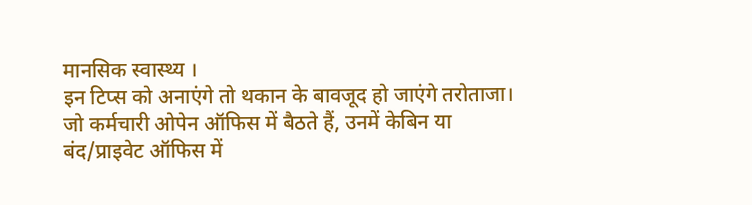मानसिक स्वास्थ्य ।
इन टिप्स को अनाएंगे तो थकान के बावजूद हो जाएंगे तरोताजा।
जो कर्मचारी ओपेन ऑफिस में बैठते हैं, उनमें केबिन या बंद/प्राइवेट ऑफिस में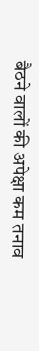बैठने वालों की अपेक्षा कम तनाव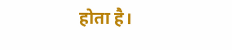होता है।